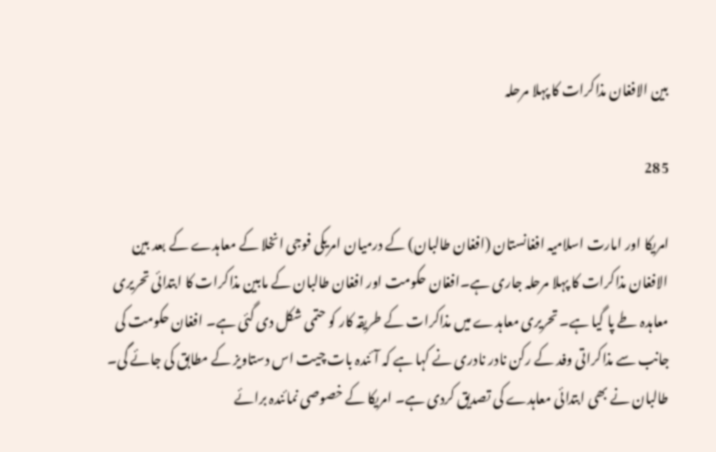بین الافغان مذاکرات کا پہلا مرحلہ

285

امریکا اور امارت اسلامیہ افغانستان (افغان طالبان) کے درمیان امریکی فوجی انخلا کے معاہدے کے بعد بین الافغان مذاکرات کا پہلا مرحلہ جاری ہے۔افغان حکومت اور افغان طالبان کے مابین مذاکرات کا ابتدائی تحریری معاہدہ طے پا گیا ہے۔ تحریری معاہدے میں مذاکرات کے طریقہ کار کو حتمی شکل دی گئی ہے۔ افغان حکومت کی جانب سے مذاکراتی وفد کے رکن نادر نادری نے کہا ہے کہ آئندہ بات چیت اس دستاویز کے مطابق کی جائے گی۔ طالبان نے بھی ابتدائی معاہدے کی تصدیق کردی ہے۔ امریکا کے خصوصی نمائندہ برائے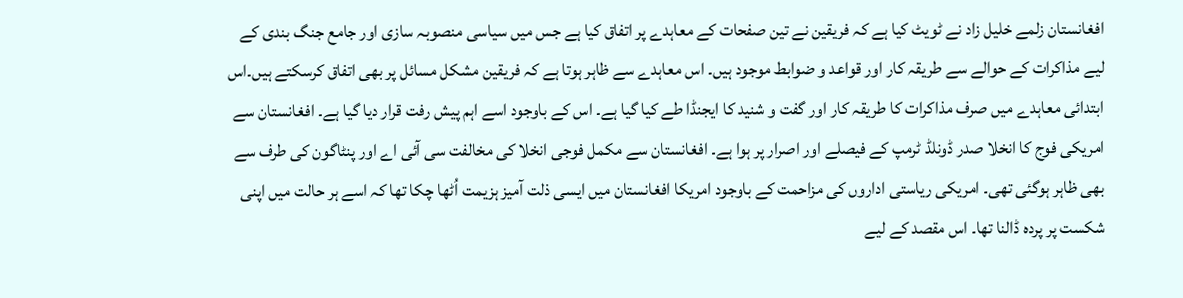افغانستان زلمے خلیل زاد نے ٹویٹ کیا ہے کہ فریقین نے تین صفحات کے معاہدے پر اتفاق کیا ہے جس میں سیاسی منصوبہ سازی اور جامع جنگ بندی کے لیے مذاکرات کے حوالے سے طریقہ کار اور قواعد و ضوابط موجود ہیں۔ اس معاہدے سے ظاہر ہوتا ہے کہ فریقین مشکل مسائل پر بھی اتفاق کرسکتے ہیں۔اس ابتدائی معاہدے میں صرف مذاکرات کا طریقہ کار اور گفت و شنید کا ایجنڈا طے کیا گیا ہے۔ اس کے باوجود اسے اہم پیش رفت قرار دیا گیا ہے۔ افغانستان سے امریکی فوج کا انخلا صدر ڈونلڈ ٹرمپ کے فیصلے اور اصرار پر ہوا ہے۔ افغانستان سے مکمل فوجی انخلا کی مخالفت سی آئی اے اور پنٹاگون کی طرف سے بھی ظاہر ہوگئی تھی۔ امریکی ریاستی اداروں کی مزاحمت کے باوجود امریکا افغانستان میں ایسی ذلت آمیز ہزیمت اُٹھا چکا تھا کہ اسے ہر حالت میں اپنی شکست پر پردہ ڈالنا تھا۔ اس مقصد کے لیے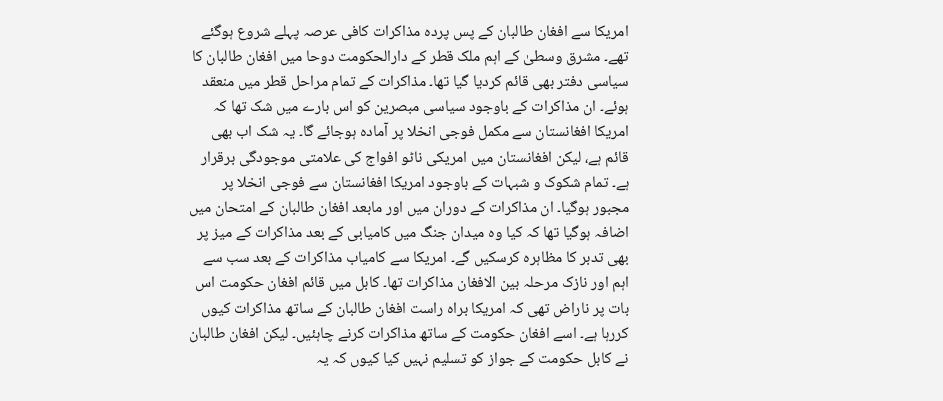امریکا سے افغان طالبان کے پس پردہ مذاکرات کافی عرصہ پہلے شروع ہوگئے تھے۔ مشرق وسطیٰ کے اہم ملک قطر کے دارالحکومت دوحا میں افغان طالبان کا سیاسی دفتر بھی قائم کردیا گیا تھا۔ مذاکرات کے تمام مراحل قطر میں منعقد ہوئے۔ ان مذاکرات کے باوجود سیاسی مبصرین کو اس بارے میں شک تھا کہ امریکا افغانستان سے مکمل فوجی انخلا پر آمادہ ہوجائے گا۔ یہ شک اب بھی قائم ہے، لیکن افغانستان میں امریکی ناٹو افواج کی علامتی موجودگی برقرار ہے۔ تمام شکوک و شبہات کے باوجود امریکا افغانستان سے فوجی انخلا پر مجبور ہوگیا۔ ان مذاکرات کے دوران میں اور مابعد افغان طالبان کے امتحان میں اضافہ ہوگیا تھا کہ کیا وہ میدان جنگ میں کامیابی کے بعد مذاکرات کے میز پر بھی تدبر کا مظاہرہ کرسکیں گے۔ امریکا سے کامیاب مذاکرات کے بعد سب سے اہم اور نازک مرحلہ بین الافغان مذاکرات تھا۔ کابل میں قائم افغان حکومت اس بات پر ناراض تھی کہ امریکا براہ راست افغان طالبان کے ساتھ مذاکرات کیوں کررہا ہے۔ اسے افغان حکومت کے ساتھ مذاکرات کرنے چاہئیں۔ لیکن افغان طالبان نے کابل حکومت کے جواز کو تسلیم نہیں کیا کیوں کہ یہ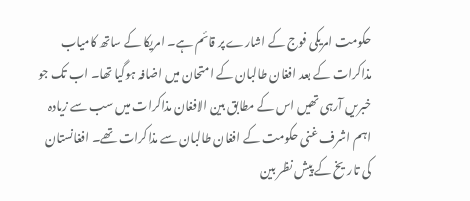حکومت امریکی فوج کے اشارے پر قائم ہے۔ امریکا کے ساتھ کامیاب مذاکرات کے بعد افغان طالبان کے امتحان میں اضافہ ہوگیا تھا۔ اب تک جو خبریں آرہی تھیں اس کے مطابق بین الافغان مذاکرات میں سب سے زیادہ اہم اشرف غنی حکومت کے افغان طالبان سے مذاکرات تھے۔ افغانستان کی تاریخ کے پیش نظر بین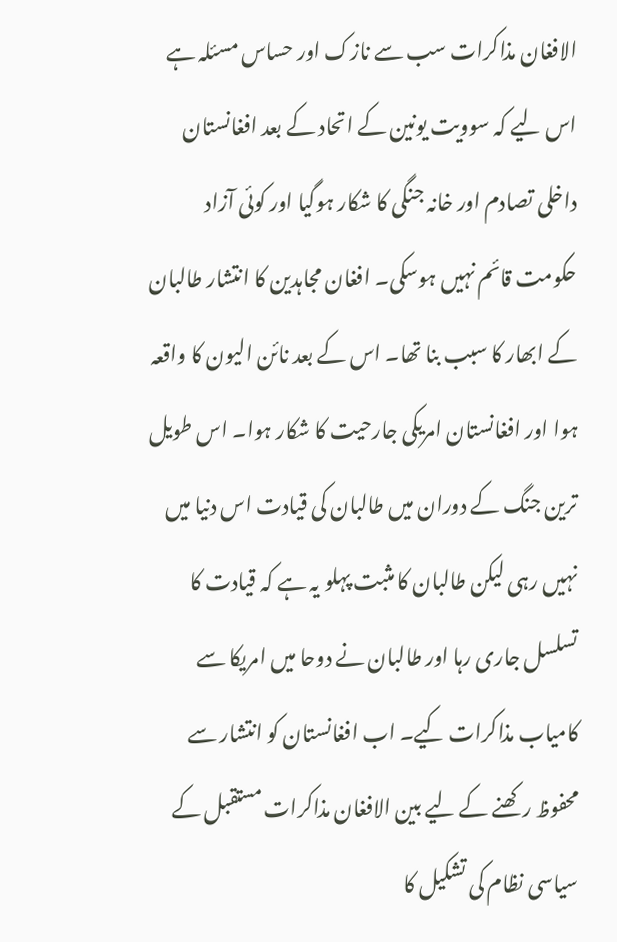الافغان مذاکرات سب سے نازک اور حساس مسئلہ ہے اس لیے کہ سوویت یونین کے اتحاد کے بعد افغانستان داخلی تصادم اور خانہ جنگی کا شکار ہوگیا اور کوئی آزاد حکومت قائم نہیں ہوسکی۔ افغان مجاہدین کا انتشار طالبان کے ابھار کا سبب بنا تھا۔ اس کے بعد نائن الیون کا واقعہ ہوا اور افغانستان امریکی جارحیت کا شکار ہوا۔ اس طویل ترین جنگ کے دوران میں طالبان کی قیادت اس دنیا میں نہیں رہی لیکن طالبان کا مثبت پہلو یہ ہے کہ قیادت کا تسلسل جاری رہا اور طالبان نے دوحا میں امریکا سے کامیاب مذاکرات کیے۔ اب افغانستان کو انتشار سے محفوظ رکھنے کے لیے بین الافغان مذاکرات مستقبل کے سیاسی نظام کی تشکیل کا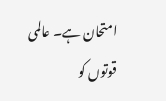امتحان ہے۔ عالمی قوتوں کو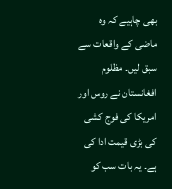بھی چاہیے کہ وہ ماضی کے واقعات سے سبق لیں۔ مظلوم افغانستان نے روس اور امریکا کی فوج کشی کی بڑی قیمت ادا کی ہے۔ یہ بات سب کو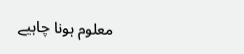معلوم ہونا چاہیے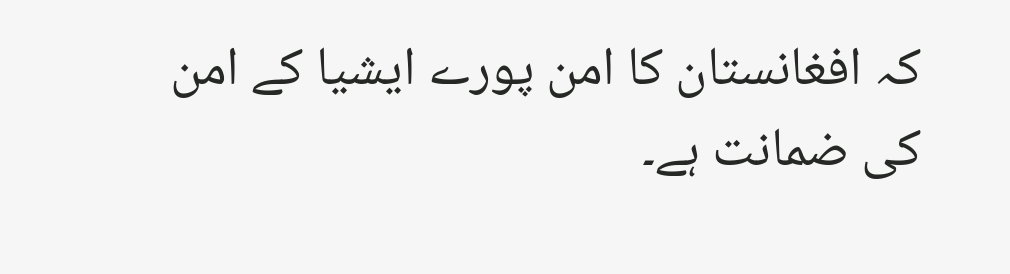کہ افغانستان کا امن پورے ایشیا کے امن کی ضمانت ہے۔